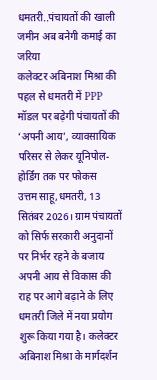धमतरी..पंचायतों की खाली जमीन अब बनेगी कमाई का जरिया
कलेक्टर अबिनाश मिश्रा की पहल से धमतरी में PPP मॉडल पर बढ़ेगी पंचायतों की ‘अपनी आय’, व्यावसायिक परिसर से लेकर यूनिपोल-होर्डिंग तक पर फोकस
उत्तम साहू,धमतरी, 13 सितंबर 2026। ग्राम पंचायतों को सिर्फ सरकारी अनुदानों पर निर्भर रहने के बजाय अपनी आय से विकास की राह पर आगे बढ़ाने के लिए धमतरी जिले में नया प्रयोग शुरू किया गया है। कलेक्टर अबिनाश मिश्रा के मार्गदर्शन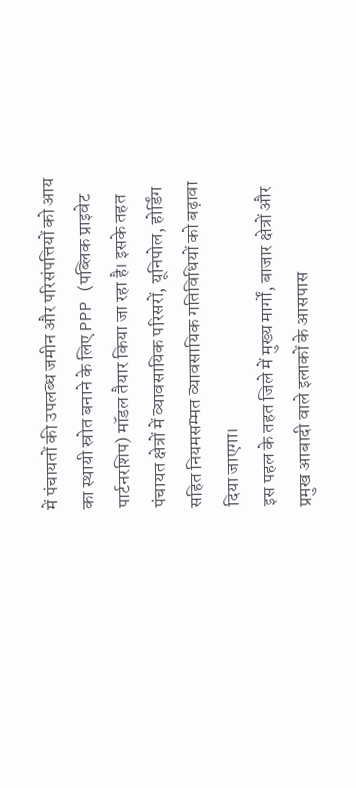में पंचायतों की उपलब्ध जमीन और परिसंपत्तियों को आय का स्थायी स्रोत बनाने के लिए PPP (पब्लिक प्राइवेट पार्टनरशिप) मॉडल तैयार किया जा रहा है। इसके तहत पंचायत क्षेत्रों में व्यावसायिक परिसरों, यूनिपोल, होर्डिंग सहित नियमसम्मत व्यावसायिक गतिविधियों को बढ़ावा दिया जाएगा।
इस पहल के तहत जिले में मुख्य मार्गों, बाजार क्षेत्रों और प्रमुख आबादी वाले इलाकों के आसपास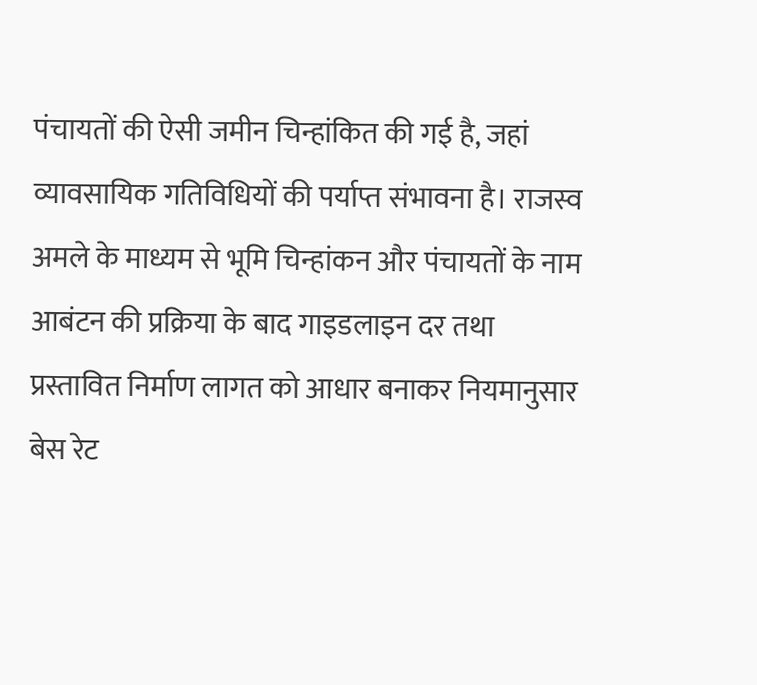पंचायतों की ऐसी जमीन चिन्हांकित की गई है, जहां व्यावसायिक गतिविधियों की पर्याप्त संभावना है। राजस्व अमले के माध्यम से भूमि चिन्हांकन और पंचायतों के नाम आबंटन की प्रक्रिया के बाद गाइडलाइन दर तथा प्रस्तावित निर्माण लागत को आधार बनाकर नियमानुसार बेस रेट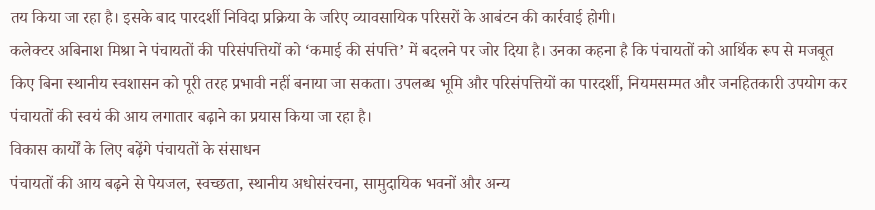तय किया जा रहा है। इसके बाद पारदर्शी निविदा प्रक्रिया के जरिए व्यावसायिक परिसरों के आबंटन की कार्रवाई होगी।
कलेक्टर अबिनाश मिश्रा ने पंचायतों की परिसंपत्तियों को ‘कमाई की संपत्ति’ में बदलने पर जोर दिया है। उनका कहना है कि पंचायतों को आर्थिक रूप से मजबूत किए बिना स्थानीय स्वशासन को पूरी तरह प्रभावी नहीं बनाया जा सकता। उपलब्ध भूमि और परिसंपत्तियों का पारदर्शी, नियमसम्मत और जनहितकारी उपयोग कर पंचायतों की स्वयं की आय लगातार बढ़ाने का प्रयास किया जा रहा है।
विकास कार्यों के लिए बढ़ेंगे पंचायतों के संसाधन
पंचायतों की आय बढ़ने से पेयजल, स्वच्छता, स्थानीय अधोसंरचना, सामुदायिक भवनों और अन्य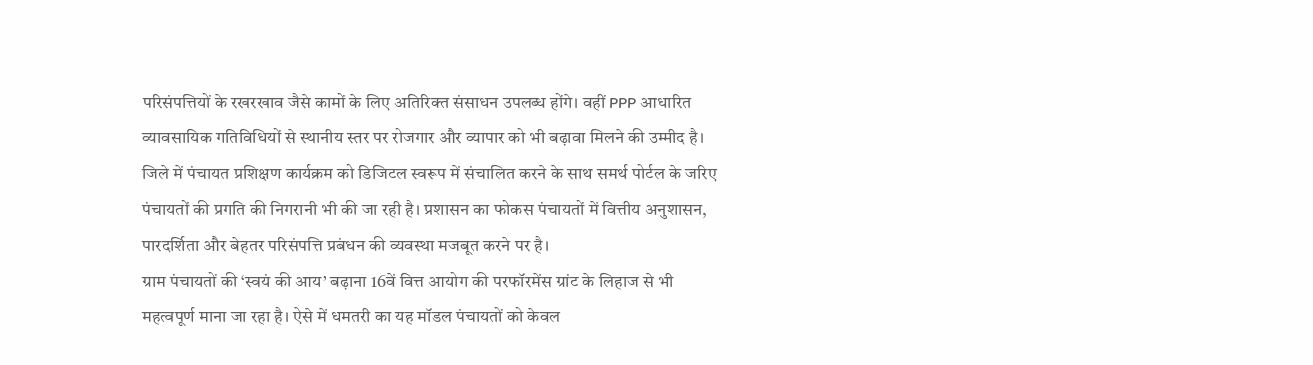परिसंपत्तियों के रखरखाव जैसे कामों के लिए अतिरिक्त संसाधन उपलब्ध होंगे। वहीं PPP आधारित व्यावसायिक गतिविधियों से स्थानीय स्तर पर रोजगार और व्यापार को भी बढ़ावा मिलने की उम्मीद है।
जिले में पंचायत प्रशिक्षण कार्यक्रम को डिजिटल स्वरूप में संचालित करने के साथ समर्थ पोर्टल के जरिए पंचायतों की प्रगति की निगरानी भी की जा रही है। प्रशासन का फोकस पंचायतों में वित्तीय अनुशासन, पारदर्शिता और बेहतर परिसंपत्ति प्रबंधन की व्यवस्था मजबूत करने पर है।
ग्राम पंचायतों की ‘स्वयं की आय’ बढ़ाना 16वें वित्त आयोग की परफॉरमेंस ग्रांट के लिहाज से भी महत्वपूर्ण माना जा रहा है। ऐसे में धमतरी का यह मॉडल पंचायतों को केवल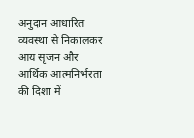अनुदान आधारित व्यवस्था से निकालकर आय सृजन और आर्थिक आत्मनिर्भरता की दिशा में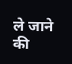ले जाने की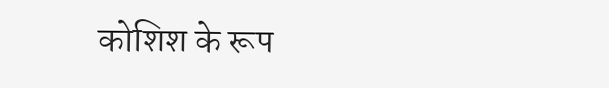कोशिश के रूप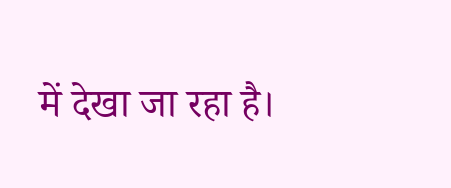में देखा जा रहा है।